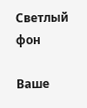Светлый фон

Ваше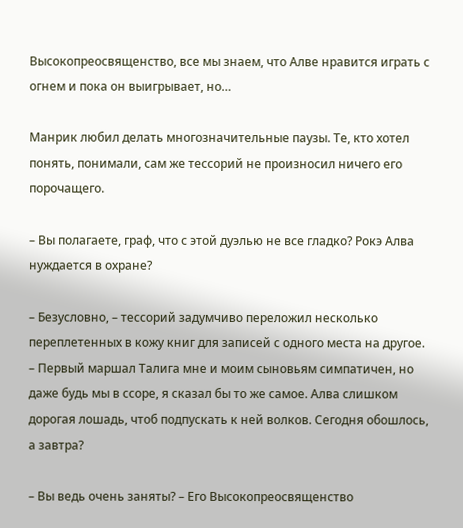Высокопреосвященство, все мы знаем, что Алве нравится играть с огнем и пока он выигрывает, но…

Манрик любил делать многозначительные паузы. Те, кто хотел понять, понимали, сам же тессорий не произносил ничего его порочащего.

– Вы полагаете, граф, что с этой дуэлью не все гладко? Рокэ Алва нуждается в охране?

– Безусловно, – тессорий задумчиво переложил несколько переплетенных в кожу книг для записей с одного места на другое. – Первый маршал Талига мне и моим сыновьям симпатичен, но даже будь мы в ссоре, я сказал бы то же самое. Алва слишком дорогая лошадь, чтоб подпускать к ней волков. Сегодня обошлось, а завтра?

– Вы ведь очень заняты? – Его Высокопреосвященство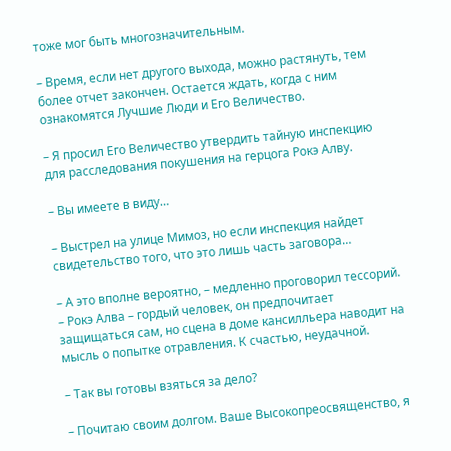тоже мог быть многозначительным.

– Время, если нет другого выхода, можно растянуть, тем более отчет закончен. Остается ждать, когда с ним ознакомятся Лучшие Люди и Его Величество.

– Я просил Его Величество утвердить тайную инспекцию для расследования покушения на герцога Рокэ Алву.

– Вы имеете в виду…

– Выстрел на улице Мимоз, но если инспекция найдет свидетельство того, что это лишь часть заговора…

– А это вполне вероятно, – медленно проговорил тессорий. – Рокэ Алва – гордый человек, он предпочитает защищаться сам, но сцена в доме кансилльера наводит на мысль о попытке отравления. К счастью, неудачной.

– Так вы готовы взяться за дело?

– Почитаю своим долгом. Ваше Высокопреосвященство, я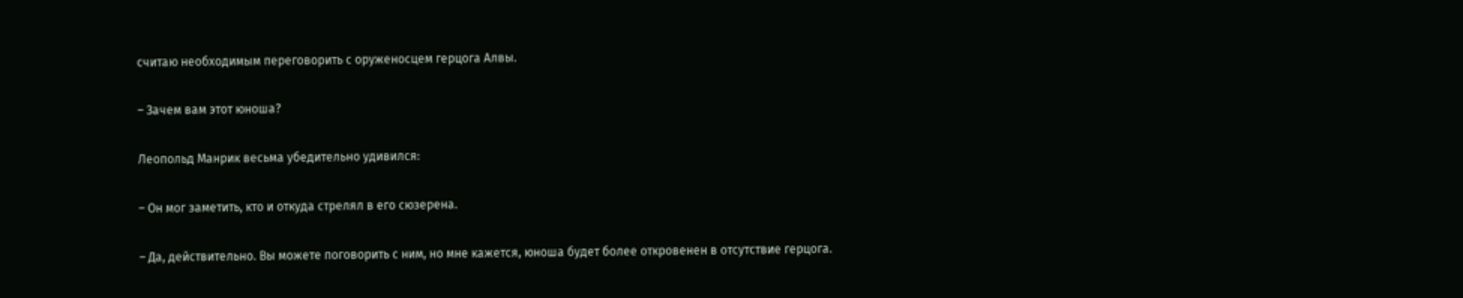считаю необходимым переговорить с оруженосцем герцога Алвы.

– Зачем вам этот юноша?

Леопольд Манрик весьма убедительно удивился:

– Он мог заметить, кто и откуда стрелял в его сюзерена.

– Да, действительно. Вы можете поговорить с ним, но мне кажется, юноша будет более откровенен в отсутствие герцога.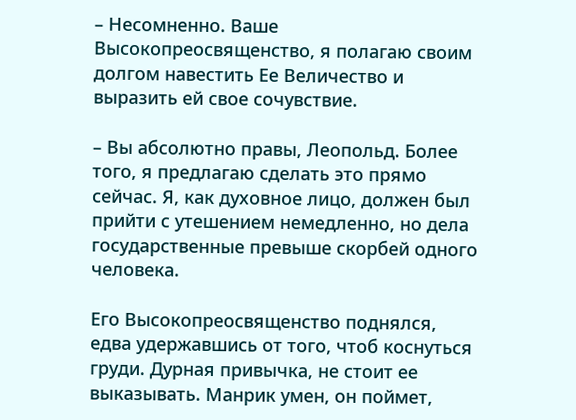– Несомненно. Ваше Высокопреосвященство, я полагаю своим долгом навестить Ее Величество и выразить ей свое сочувствие.

– Вы абсолютно правы, Леопольд. Более того, я предлагаю сделать это прямо сейчас. Я, как духовное лицо, должен был прийти с утешением немедленно, но дела государственные превыше скорбей одного человека.

Его Высокопреосвященство поднялся, едва удержавшись от того, чтоб коснуться груди. Дурная привычка, не стоит ее выказывать. Манрик умен, он поймет,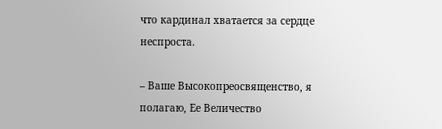что кардинал хватается за сердце неспроста.

– Ваше Высокопреосвященство, я полагаю, Ее Величество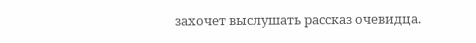захочет выслушать рассказ очевидца.